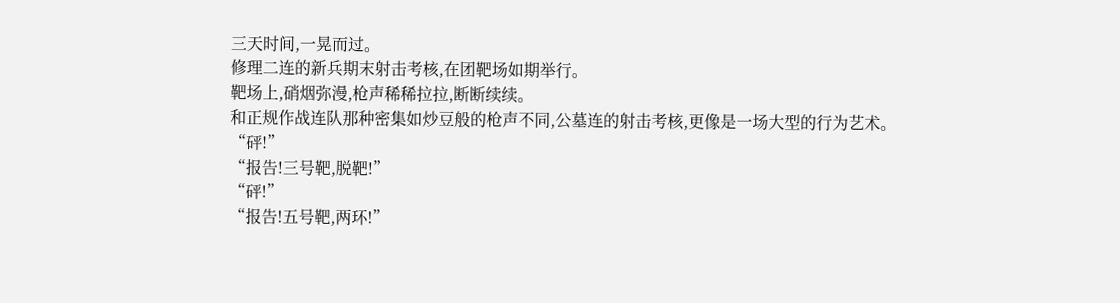三天时间,一晃而过。
修理二连的新兵期末射击考核,在团靶场如期举行。
靶场上,硝烟弥漫,枪声稀稀拉拉,断断续续。
和正规作战连队那种密集如炒豆般的枪声不同,公墓连的射击考核,更像是一场大型的行为艺术。
“砰!”
“报告!三号靶,脱靶!”
“砰!”
“报告!五号靶,两环!”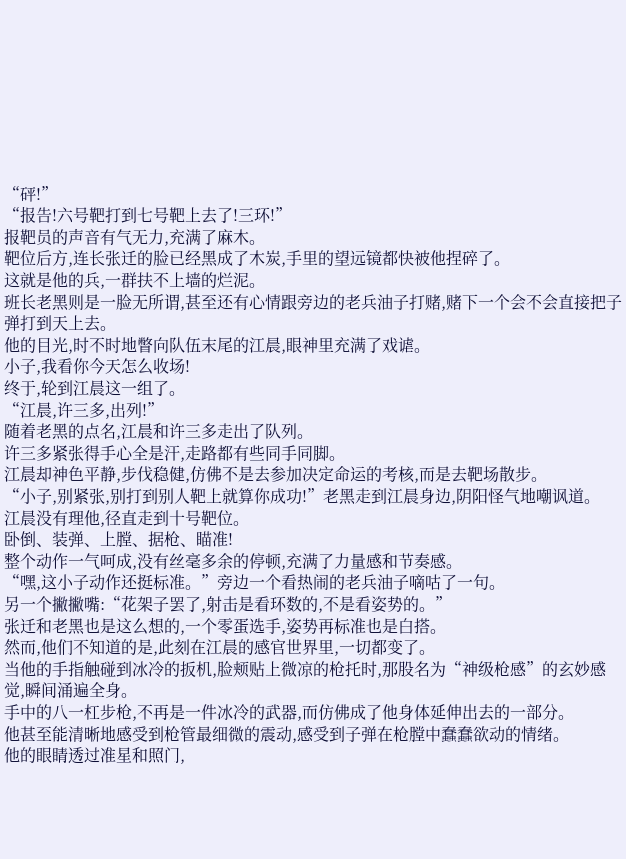“砰!”
“报告!六号靶打到七号靶上去了!三环!”
报靶员的声音有气无力,充满了麻木。
靶位后方,连长张迁的脸已经黑成了木炭,手里的望远镜都快被他捏碎了。
这就是他的兵,一群扶不上墙的烂泥。
班长老黑则是一脸无所谓,甚至还有心情跟旁边的老兵油子打赌,赌下一个会不会直接把子弹打到天上去。
他的目光,时不时地瞥向队伍末尾的江晨,眼神里充满了戏谑。
小子,我看你今天怎么收场!
终于,轮到江晨这一组了。
“江晨,许三多,出列!”
随着老黑的点名,江晨和许三多走出了队列。
许三多紧张得手心全是汗,走路都有些同手同脚。
江晨却神色平静,步伐稳健,仿佛不是去参加决定命运的考核,而是去靶场散步。
“小子,别紧张,别打到别人靶上就算你成功!”老黑走到江晨身边,阴阳怪气地嘲讽道。
江晨没有理他,径直走到十号靶位。
卧倒、装弹、上膛、据枪、瞄准!
整个动作一气呵成,没有丝毫多余的停顿,充满了力量感和节奏感。
“嘿,这小子动作还挺标准。”旁边一个看热闹的老兵油子嘀咕了一句。
另一个撇撇嘴:“花架子罢了,射击是看环数的,不是看姿势的。”
张迁和老黑也是这么想的,一个零蛋选手,姿势再标准也是白搭。
然而,他们不知道的是,此刻在江晨的感官世界里,一切都变了。
当他的手指触碰到冰冷的扳机,脸颊贴上微凉的枪托时,那股名为“神级枪感”的玄妙感觉,瞬间涌遍全身。
手中的八一杠步枪,不再是一件冰冷的武器,而仿佛成了他身体延伸出去的一部分。
他甚至能清晰地感受到枪管最细微的震动,感受到子弹在枪膛中蠢蠢欲动的情绪。
他的眼睛透过准星和照门,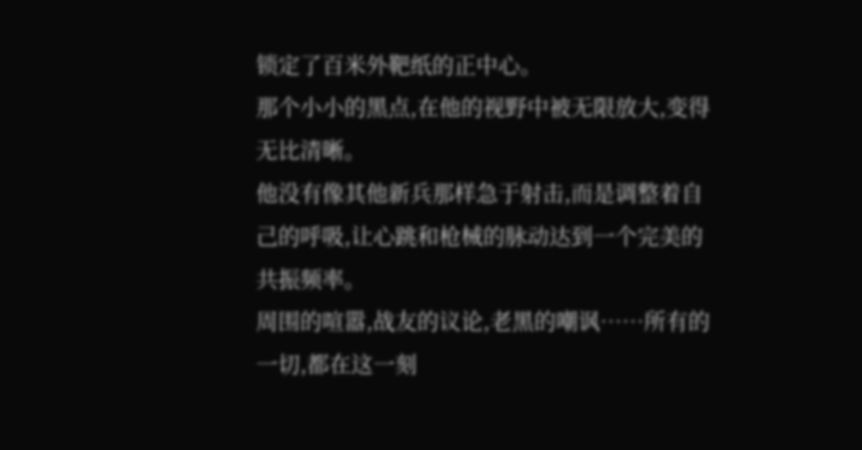锁定了百米外靶纸的正中心。
那个小小的黑点,在他的视野中被无限放大,变得无比清晰。
他没有像其他新兵那样急于射击,而是调整着自己的呼吸,让心跳和枪械的脉动达到一个完美的共振频率。
周围的喧嚣,战友的议论,老黑的嘲讽……所有的一切,都在这一刻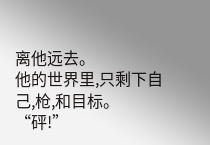离他远去。
他的世界里,只剩下自己,枪,和目标。
“砰!”